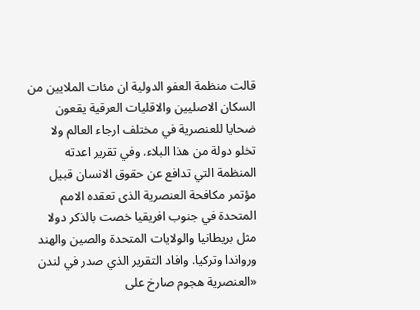قالت منظمة العفو الدولية ان مئات الملايين من السكان الاصليين والاقليات العرقية يقعون ضحايا للعنصرية في مختلف ارجاء العالم ولا تخلو دولة من هذا البلاء. وفي تقرير اعدته المنظمة التي تدافع عن حقوق الانسان قبيل مؤتمر مكافحة العنصرية الذى تعقده الامم المتحدة في جنوب افريقيا خصت بالذكر دولا مثل بريطانيا والولايات المتحدة والصين والهند ورواندا وتركيا. وافاد التقرير الذي صدر في لندن «العنصرية هجوم صارخ على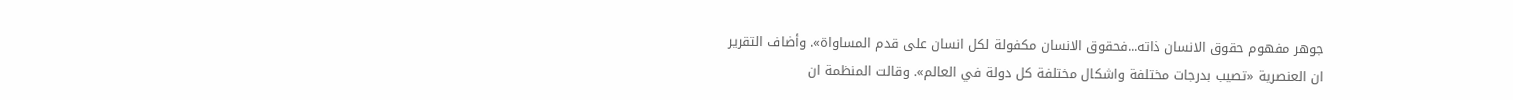جوهر مفهوم حقوق الانسان ذاته...فحقوق الانسان مكفولة لكل انسان على قدم المساواة». وأضاف التقرير ان العنصرية «تصيب بدرجات مختلفة واشكال مختلفة كل دولة في العالم». وقالت المنظمة ان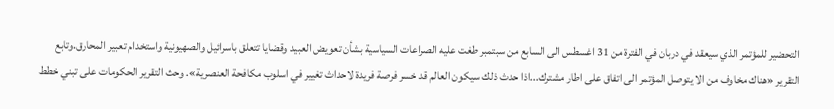التحضير للمؤتمر الذي سيعقد في دربان في الفترة من 31 اغسطس الى السابع من سبتمبر طغت عليه الصراعات السياسية بشأن تعويض العبيد وقضايا تتعلق باسرائيل والصهيونية واستخدام تعبير المحارق.وتابع التقرير «هناك مخاوف من الا يتوصل المؤتمر الى اتفاق على اطار مشترك...اذا حدث ذلك سيكون العالم قد خسر فرصة فريدة لاحداث تغيير في اسلوب مكافحة العنصرية». وحث التقرير الحكومات على تبني خطط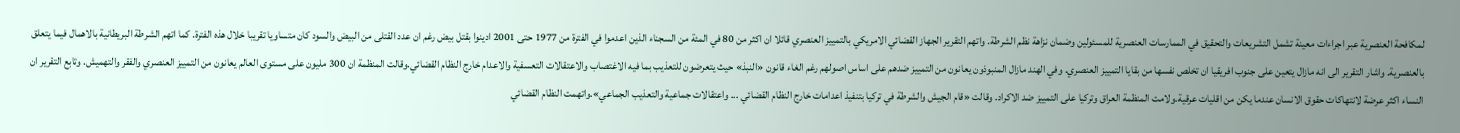لمكافحة العنصرية عبر اجراءات معينة تشمل التشريعات والتحقيق في الممارسات العنصرية للمسئولين وضمان نزاهة نظم الشرطة. واتهم التقرير الجهاز القضائي الامريكي بالتمييز العنصري قائلا ان اكثر من 80 في المئة من السجناء الذين اعدموا في الفترة من 1977 حتى 2001 ادينوا بقتل بيض رغم ان عدد القتلى من البيض والسود كان متساويا تقريبا خلال هذه الفترة. كما اتهم الشرطة البريطانية بالاهمال فيما يتعلق بالعنصرية. واشار التقرير الى انه مازال يتعين على جنوب افريقيا ان تخلص نفسها من بقايا التمييز العنصري. وفي الهند مازال المنبوذون يعانون من التمييز ضدهم على اساس اصولهم رغم الغاء قانون «النبذ» حيث يتعرضون للتعذيب بما فيه الاغتصاب والاعتقالات التعسفية والاعدام خارج النظام القضائي.وقالت المنظمة ان 300 مليون على مستوى العالم يعانون من التمييز العنصري والفقر والتهميش. وتابع التقرير ان النساء اكثر عرضة لانتهاكات حقوق الانسان عندما يكن من اقليات عرقية.ولامت المنظمة العراق وتركيا على التمييز ضد الاكراد. وقالت «قام الجيش والشرطة في تركيا بتنفيذ اعدامات خارج النظام القضائي ... واعتقالات جماعية والتعذيب الجماعي».واتهمت النظام القضائي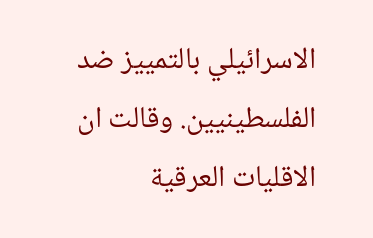الاسرائيلي بالتمييز ضد الفلسطينيين. وقالت ان الاقليات العرقية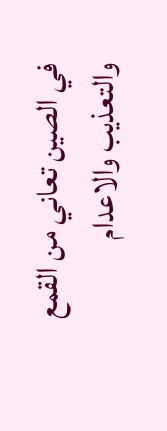في الصين تعاني من القمع والتعذيب والاعدام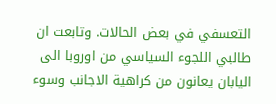التعسفي في بعض الحالات. وتابعت ان طالبي اللجوء السياسي من اوروبا الى اليابان يعانون من كراهية الاجانب وسوء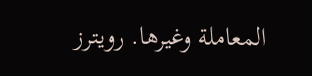المعاملة وغيرها. رويترز